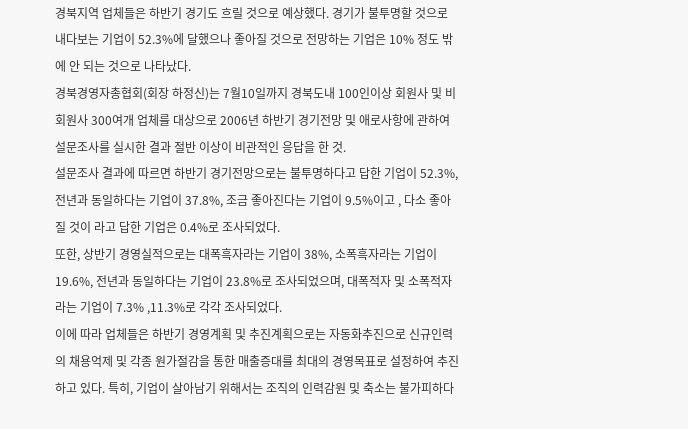경북지역 업체들은 하반기 경기도 흐릴 것으로 예상했다. 경기가 불투명할 것으로 내다보는 기업이 52.3%에 달했으나 좋아질 것으로 전망하는 기업은 10% 정도 밖에 안 되는 것으로 나타났다.
경북경영자총협회(회장 하정신)는 7월10일까지 경북도내 100인이상 회원사 및 비회원사 300여개 업체를 대상으로 2006년 하반기 경기전망 및 애로사항에 관하여 설문조사를 실시한 결과 절반 이상이 비관적인 응답을 한 것.
설문조사 결과에 따르면 하반기 경기전망으로는 불투명하다고 답한 기업이 52.3%, 전년과 동일하다는 기업이 37.8%, 조금 좋아진다는 기업이 9.5%이고 , 다소 좋아질 것이 라고 답한 기업은 0.4%로 조사되었다.
또한, 상반기 경영실적으로는 대폭흑자라는 기업이 38%, 소폭흑자라는 기업이 19.6%, 전년과 동일하다는 기업이 23.8%로 조사되었으며, 대폭적자 및 소폭적자라는 기업이 7.3% ,11.3%로 각각 조사되었다.
이에 따라 업체들은 하반기 경영계획 및 추진계획으로는 자동화추진으로 신규인력의 채용억제 및 각종 원가절감을 통한 매출증대를 최대의 경영목표로 설정하여 추진하고 있다. 특히, 기업이 살아남기 위해서는 조직의 인력감원 및 축소는 불가피하다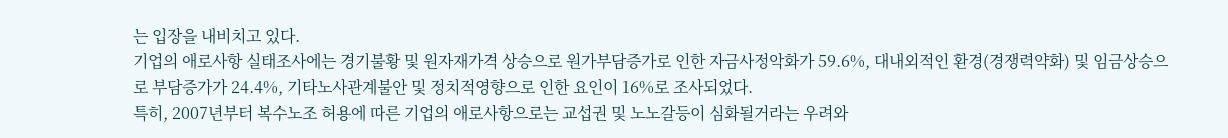는 입장을 내비치고 있다.
기업의 애로사항 실태조사에는 경기불황 및 원자재가격 상승으로 원가부담증가로 인한 자금사정악화가 59.6%, 대내외적인 환경(경쟁력약화) 및 임금상승으로 부담증가가 24.4%, 기타노사관계불안 및 정치적영향으로 인한 요인이 16%로 조사되었다.
특히, 2007년부터 복수노조 허용에 따른 기업의 애로사항으로는 교섭권 및 노노갈등이 심화될거라는 우려와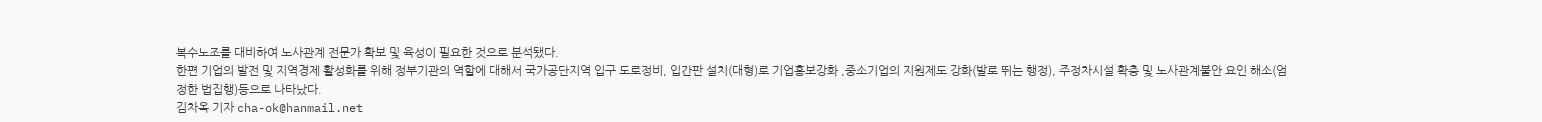복수노조를 대비하여 노사관계 전문가 확보 및 육성이 필요한 것으로 분석됐다.
한편 기업의 발전 및 지역경제 활성화를 위해 정부기관의 역할에 대해서 국가공단지역 입구 도로정비, 입간판 설치(대형)로 기업홍보강화 ,중소기업의 지원제도 강화(발로 뛰는 행정), 주정차시설 확충 및 노사관계불안 요인 해소(엄정한 법집행)등으로 나타났다.
김차옥 기자 cha-ok@hanmail.net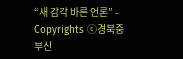“새 감각 바른 언론” - Copyrights ⓒ경북중부신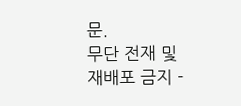문.
무단 전재 및 재배포 금지 -